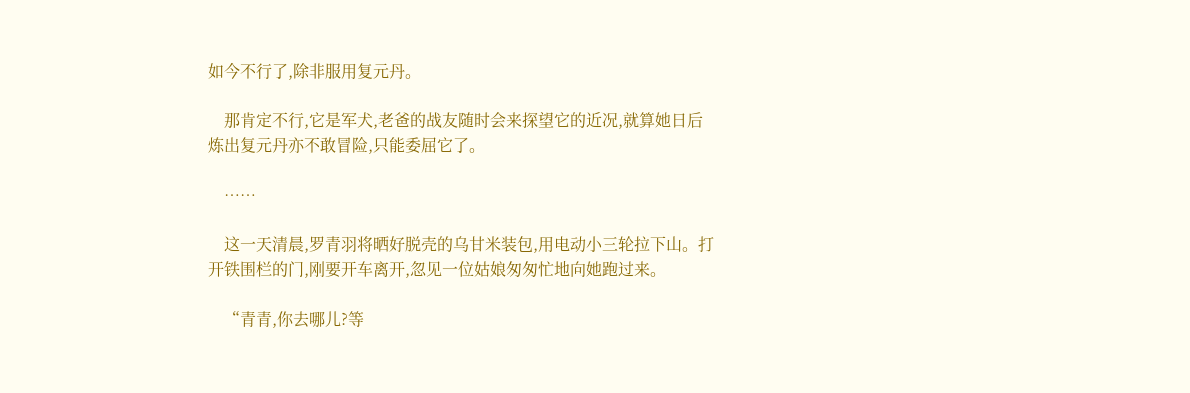如今不行了,除非服用复元丹。

    那肯定不行,它是军犬,老爸的战友随时会来探望它的近况,就算她日后炼出复元丹亦不敢冒险,只能委屈它了。

    ……

    这一天清晨,罗青羽将晒好脱壳的乌甘米装包,用电动小三轮拉下山。打开铁围栏的门,刚要开车离开,忽见一位姑娘匆匆忙地向她跑过来。

    “青青,你去哪儿?等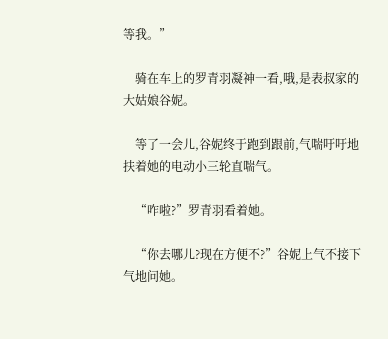等我。”

    骑在车上的罗青羽凝神一看,哦,是表叔家的大姑娘谷妮。

    等了一会儿,谷妮终于跑到跟前,气喘吁吁地扶着她的电动小三轮直喘气。

    “咋啦?”罗青羽看着她。

    “你去哪儿?现在方便不?”谷妮上气不接下气地问她。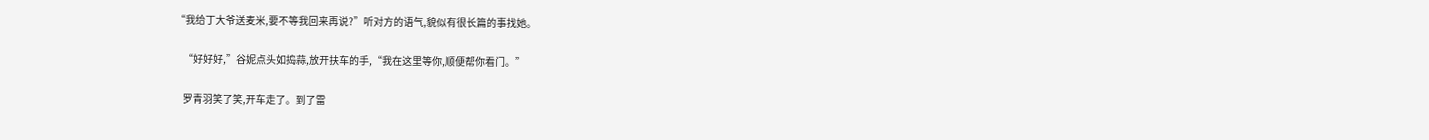“我给丁大爷送麦米,要不等我回来再说?”听对方的语气,貌似有很长篇的事找她。

    “好好好,”谷妮点头如捣蒜,放开扶车的手,“我在这里等你,顺便帮你看门。”

    罗青羽笑了笑,开车走了。到了雷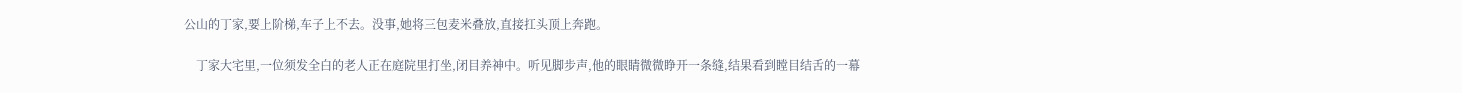公山的丁家,要上阶梯,车子上不去。没事,她将三包麦米叠放,直接扛头顶上奔跑。

    丁家大宅里,一位须发全白的老人正在庭院里打坐,闭目养神中。听见脚步声,他的眼睛微微睁开一条缝,结果看到瞠目结舌的一幕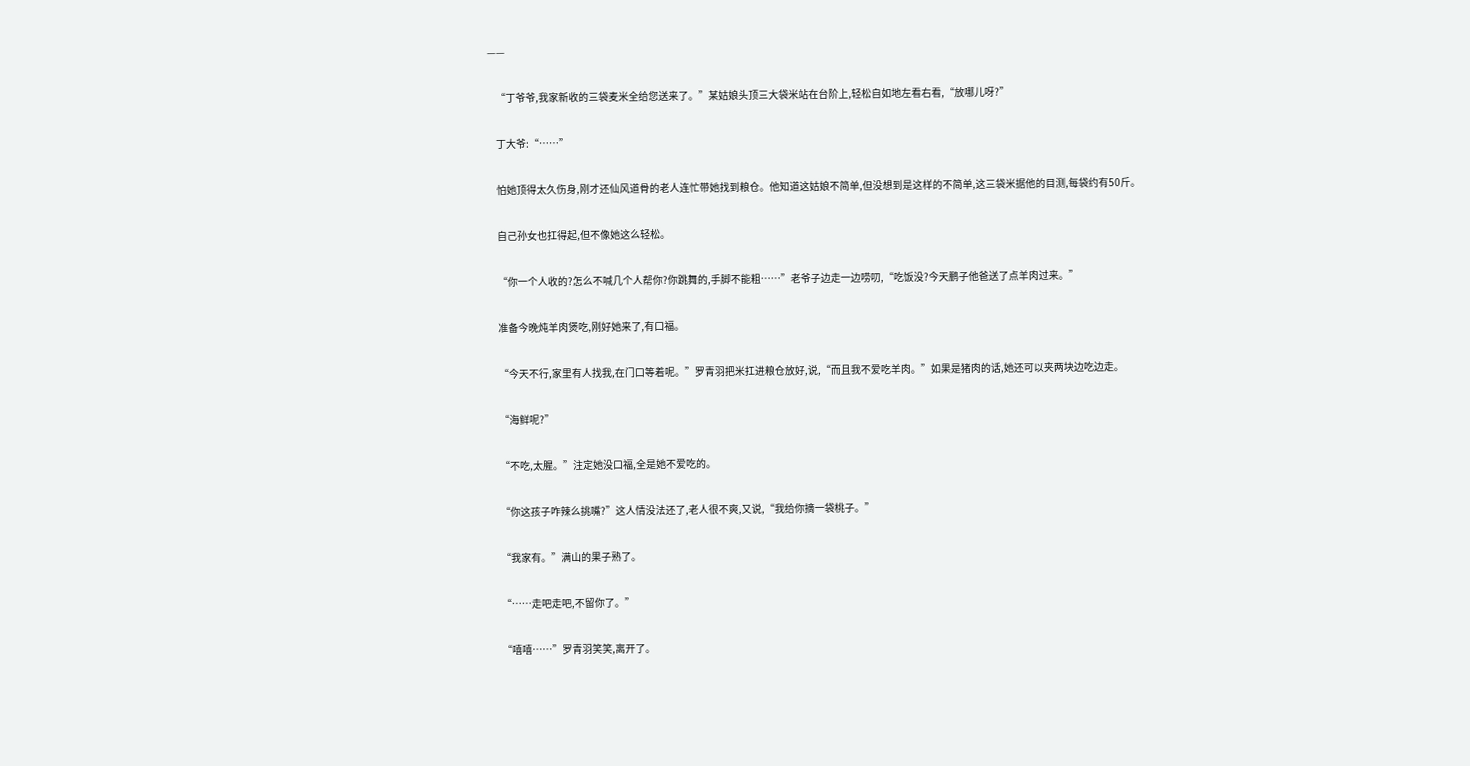——

    “丁爷爷,我家新收的三袋麦米全给您送来了。”某姑娘头顶三大袋米站在台阶上,轻松自如地左看右看,“放哪儿呀?”

    丁大爷:“……”

    怕她顶得太久伤身,刚才还仙风道骨的老人连忙带她找到粮仓。他知道这姑娘不简单,但没想到是这样的不简单,这三袋米据他的目测,每袋约有50斤。

    自己孙女也扛得起,但不像她这么轻松。

    “你一个人收的?怎么不喊几个人帮你?你跳舞的,手脚不能粗……”老爷子边走一边唠叨,“吃饭没?今天鹏子他爸送了点羊肉过来。”

    准备今晚炖羊肉煲吃,刚好她来了,有口福。

    “今天不行,家里有人找我,在门口等着呢。”罗青羽把米扛进粮仓放好,说,“而且我不爱吃羊肉。”如果是猪肉的话,她还可以夹两块边吃边走。

    “海鲜呢?”

    “不吃,太腥。”注定她没口福,全是她不爱吃的。

    “你这孩子咋辣么挑嘴?”这人情没法还了,老人很不爽,又说,“我给你摘一袋桃子。”

    “我家有。”满山的果子熟了。

    “……走吧走吧,不留你了。”

    “嘻嘻……”罗青羽笑笑,离开了。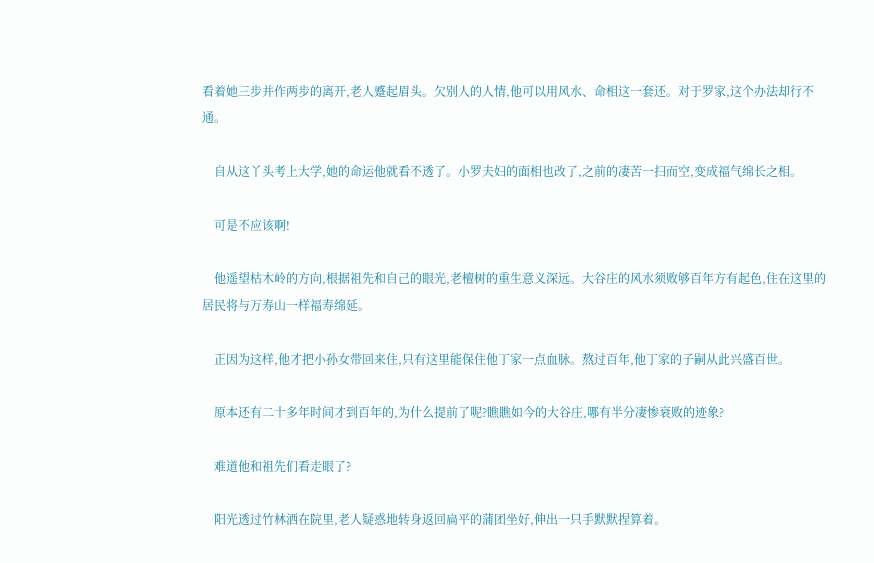看着她三步并作两步的离开,老人蹙起眉头。欠别人的人情,他可以用风水、命相这一套还。对于罗家,这个办法却行不通。

    自从这丫头考上大学,她的命运他就看不透了。小罗夫妇的面相也改了,之前的凄苦一扫而空,变成福气绵长之相。

    可是不应该啊!

    他遥望枯木岭的方向,根据祖先和自己的眼光,老檀树的重生意义深远。大谷庄的风水须败够百年方有起色,住在这里的居民将与万寿山一样福寿绵延。

    正因为这样,他才把小孙女带回来住,只有这里能保住他丁家一点血脉。熬过百年,他丁家的子嗣从此兴盛百世。

    原本还有二十多年时间才到百年的,为什么提前了呢?瞧瞧如今的大谷庄,哪有半分凄惨衰败的迹象?

    难道他和祖先们看走眼了?

    阳光透过竹林洒在院里,老人疑惑地转身返回扁平的蒲团坐好,伸出一只手默默捏算着。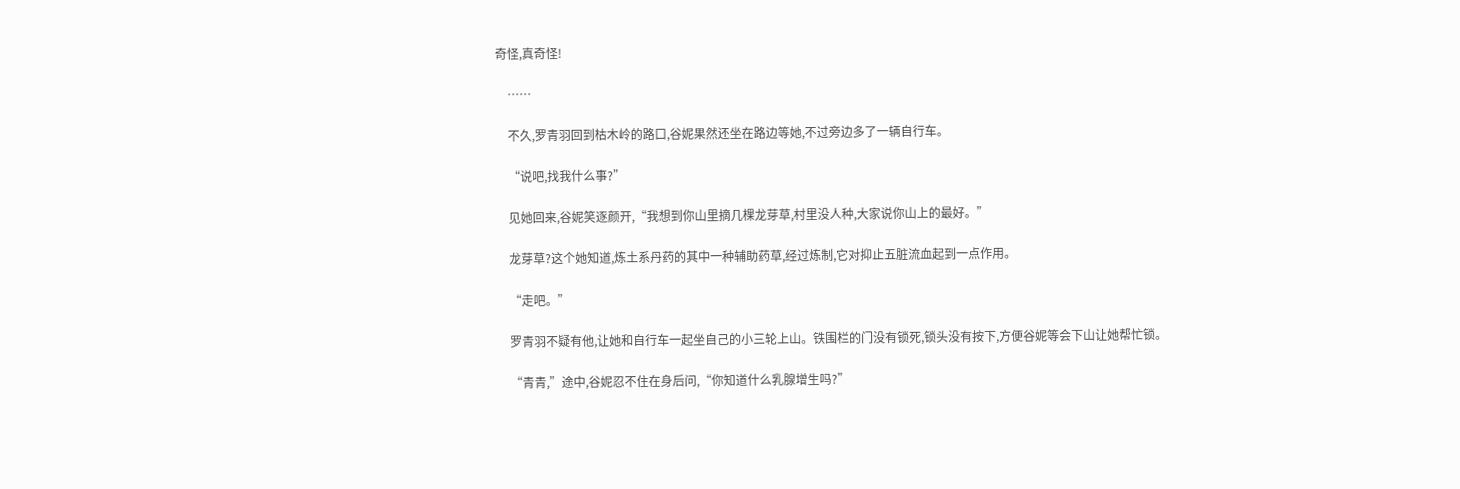奇怪,真奇怪!

    ……

    不久,罗青羽回到枯木岭的路口,谷妮果然还坐在路边等她,不过旁边多了一辆自行车。

    “说吧,找我什么事?”

    见她回来,谷妮笑逐颜开,“我想到你山里摘几棵龙芽草,村里没人种,大家说你山上的最好。”

    龙芽草?这个她知道,炼土系丹药的其中一种辅助药草,经过炼制,它对抑止五脏流血起到一点作用。

    “走吧。”

    罗青羽不疑有他,让她和自行车一起坐自己的小三轮上山。铁围栏的门没有锁死,锁头没有按下,方便谷妮等会下山让她帮忙锁。

    “青青,”途中,谷妮忍不住在身后问,“你知道什么乳腺增生吗?”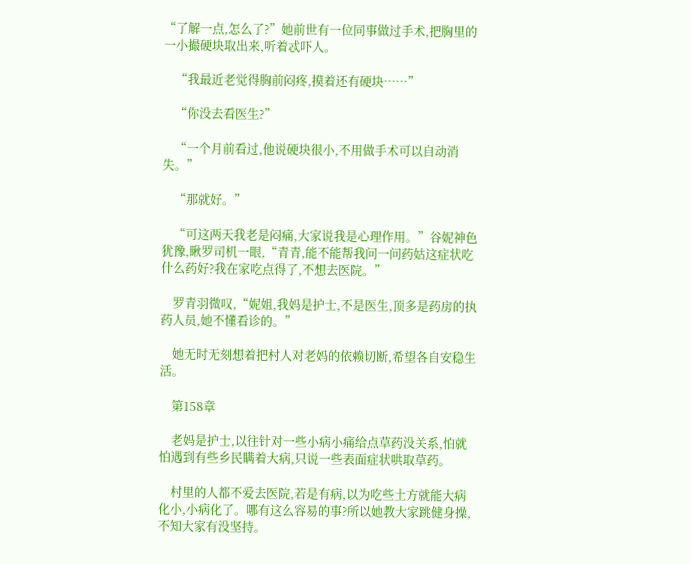“了解一点,怎么了?”她前世有一位同事做过手术,把胸里的一小撮硬块取出来,听着忒吓人。

    “我最近老觉得胸前闷疼,摸着还有硬块……”

    “你没去看医生?”

    “一个月前看过,他说硬块很小,不用做手术可以自动消失。”

    “那就好。”

    “可这两天我老是闷痛,大家说我是心理作用。”谷妮神色犹豫,瞅罗司机一眼,“青青,能不能帮我问一问药姑这症状吃什么药好?我在家吃点得了,不想去医院。”

    罗青羽微叹,“妮姐,我妈是护士,不是医生,顶多是药房的执药人员,她不懂看诊的。”

    她无时无刻想着把村人对老妈的依赖切断,希望各自安稳生活。

    第158章

    老妈是护士,以往针对一些小病小痛给点草药没关系,怕就怕遇到有些乡民瞒着大病,只说一些表面症状哄取草药。

    村里的人都不爱去医院,若是有病,以为吃些土方就能大病化小,小病化了。哪有这么容易的事?所以她教大家跳健身操,不知大家有没坚持。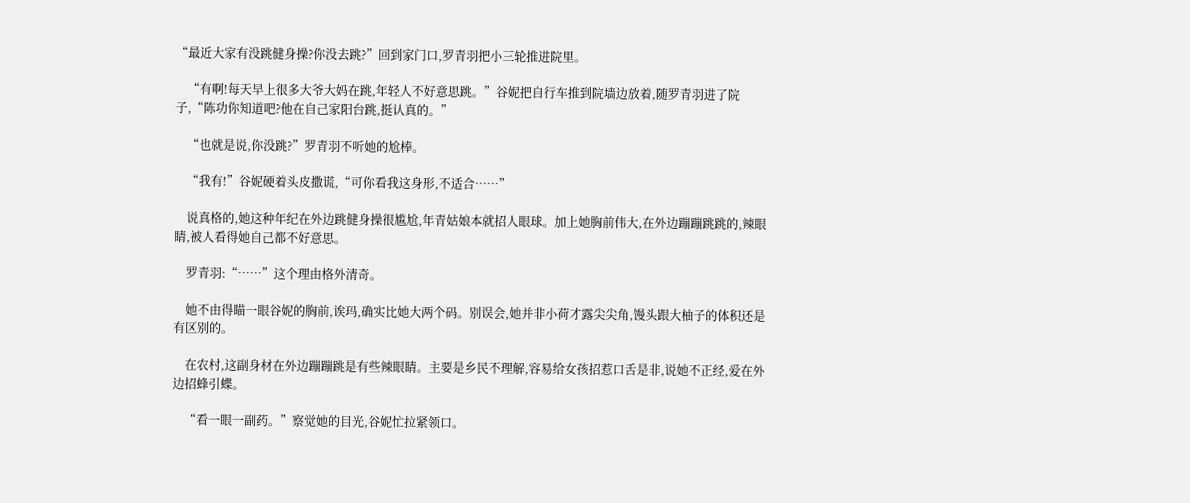“最近大家有没跳健身操?你没去跳?”回到家门口,罗青羽把小三轮推进院里。

    “有啊!每天早上很多大爷大妈在跳,年轻人不好意思跳。”谷妮把自行车推到院墙边放着,随罗青羽进了院子,“陈功你知道吧?他在自己家阳台跳,挺认真的。”

    “也就是说,你没跳?”罗青羽不听她的尬棒。

    “我有!”谷妮硬着头皮撒谎,“可你看我这身形,不适合……”

    说真格的,她这种年纪在外边跳健身操很尴尬,年青姑娘本就招人眼球。加上她胸前伟大,在外边蹦蹦跳跳的,辣眼睛,被人看得她自己都不好意思。

    罗青羽:“……”这个理由格外清奇。

    她不由得瞄一眼谷妮的胸前,诶玛,确实比她大两个码。别误会,她并非小荷才露尖尖角,馒头跟大柚子的体积还是有区别的。

    在农村,这副身材在外边蹦蹦跳是有些辣眼睛。主要是乡民不理解,容易给女孩招惹口舌是非,说她不正经,爱在外边招蜂引蝶。

    “看一眼一副药。”察觉她的目光,谷妮忙拉紧领口。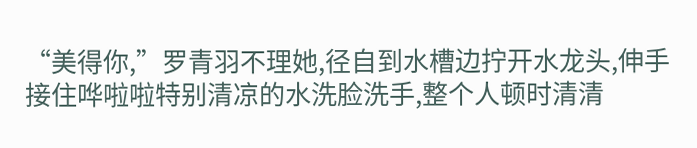“美得你,”罗青羽不理她,径自到水槽边拧开水龙头,伸手接住哗啦啦特别清凉的水洗脸洗手,整个人顿时清清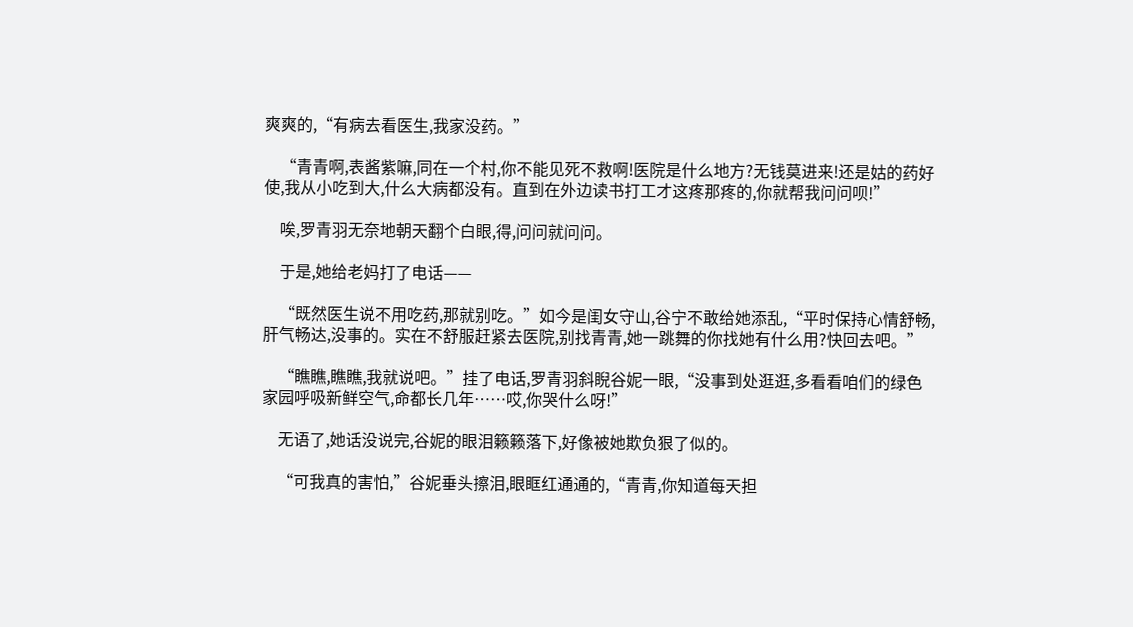爽爽的,“有病去看医生,我家没药。”

    “青青啊,表酱紫嘛,同在一个村,你不能见死不救啊!医院是什么地方?无钱莫进来!还是姑的药好使,我从小吃到大,什么大病都没有。直到在外边读书打工才这疼那疼的,你就帮我问问呗!”

    唉,罗青羽无奈地朝天翻个白眼,得,问问就问问。

    于是,她给老妈打了电话——

    “既然医生说不用吃药,那就别吃。”如今是闺女守山,谷宁不敢给她添乱,“平时保持心情舒畅,肝气畅达,没事的。实在不舒服赶紧去医院,别找青青,她一跳舞的你找她有什么用?快回去吧。”

    “瞧瞧,瞧瞧,我就说吧。”挂了电话,罗青羽斜睨谷妮一眼,“没事到处逛逛,多看看咱们的绿色家园呼吸新鲜空气,命都长几年……哎,你哭什么呀!”

    无语了,她话没说完,谷妮的眼泪籁籁落下,好像被她欺负狠了似的。

    “可我真的害怕,”谷妮垂头擦泪,眼眶红通通的,“青青,你知道每天担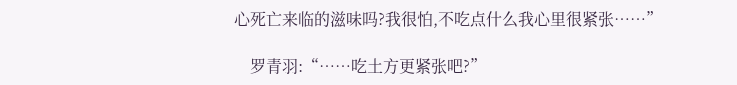心死亡来临的滋味吗?我很怕,不吃点什么我心里很紧张……”

    罗青羽:“……吃土方更紧张吧?”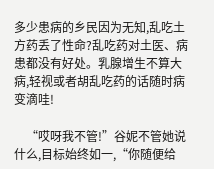多少患病的乡民因为无知,乱吃土方药丢了性命?乱吃药对土医、病患都没有好处。乳腺增生不算大病,轻视或者胡乱吃药的话随时病变滴哇!

    “哎呀我不管!”谷妮不管她说什么,目标始终如一,“你随便给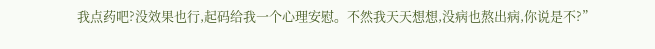我点药吧?没效果也行,起码给我一个心理安慰。不然我天天想想,没病也熬出病,你说是不?”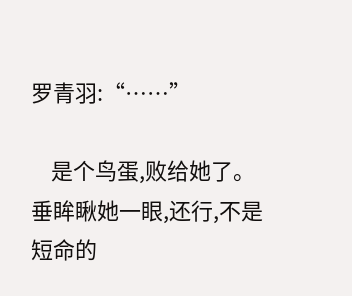罗青羽:“……”

    是个鸟蛋,败给她了。垂眸瞅她一眼,还行,不是短命的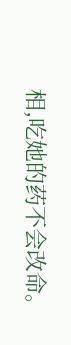相,吃她的药不会改命。